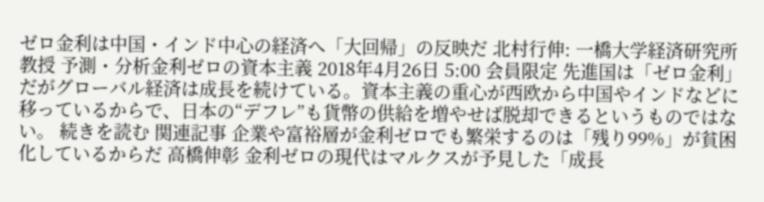ゼロ金利は中国・インド中心の経済へ「大回帰」の反映だ 北村行伸: 一橋大学経済研究所教授 予測・分析金利ゼロの資本主義 2018年4月26日 5:00 会員限定 先進国は「ゼロ金利」だがグローバル経済は成長を続けている。資本主義の重心が西欧から中国やインドなどに移っているからで、日本の“デフレ”も貨幣の供給を増やせば脱却できるというものではない。 続きを読む 関連記事 企業や富裕層が金利ゼロでも繁栄するのは「残り99%」が貧困化しているからだ 高橋伸彰 金利ゼロの現代はマルクスが予見した「成長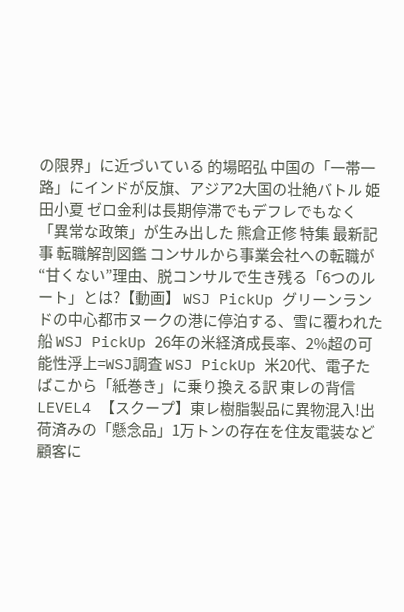の限界」に近づいている 的場昭弘 中国の「一帯一路」にインドが反旗、アジア2大国の壮絶バトル 姫田小夏 ゼロ金利は長期停滞でもデフレでもなく「異常な政策」が生み出した 熊倉正修 特集 最新記事 転職解剖図鑑 コンサルから事業会社への転職が“甘くない”理由、脱コンサルで生き残る「6つのルート」とは?【動画】 WSJ PickUp グリーンランドの中心都市ヌークの港に停泊する、雪に覆われた船 WSJ PickUp 26年の米経済成長率、2%超の可能性浮上=WSJ調査 WSJ PickUp 米20代、電子たばこから「紙巻き」に乗り換える訳 東レの背信 LEVEL4 【スクープ】東レ樹脂製品に異物混入!出荷済みの「懸念品」1万トンの存在を住友電装など顧客に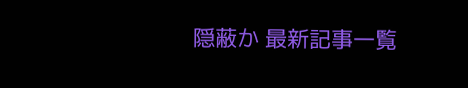隠蔽か 最新記事一覧